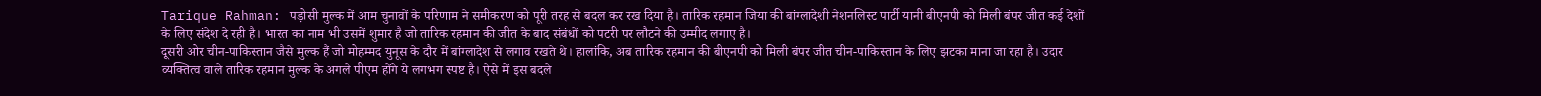Tarique Rahman: पड़ोसी मुल्क में आम चुनावों के परिणाम ने समीकरण को पूरी तरह से बदल कर रख दिया है। तारिक रहमान जिया की बांग्लादेशी नेशनलिस्ट पार्टी यानी बीएनपी को मिली बंपर जीत कई देशों के लिए संदेश दे रही है। भारत का नाम भी उसमें शुमार है जो तारिक रहमान की जीत के बाद संबंधों को पटरी पर लौटने की उम्मीद लगाए है।
दूसरी ओर चीन-पाकिस्तान जैसे मुल्क हैं जो मोहम्मद युनूस के दौर में बांग्लादेश से लगाव रखते थे। हालांकि, अब तारिक रहमान की बीएनपी को मिली बंपर जीत चीन-पाकिस्तान के लिए झटका माना जा रहा है। उदार व्यक्तित्व वाले तारिक रहमान मुल्क के अगले पीएम होंगे ये लगभग स्पष्ट है। ऐसे में इस बदले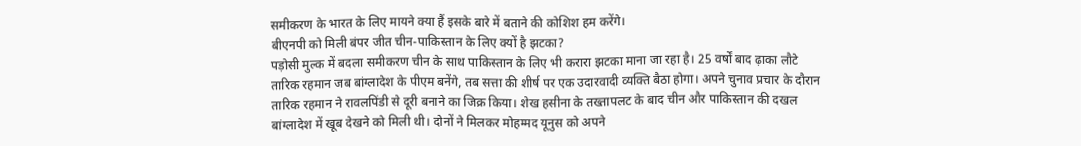समीकरण के भारत के लिए मायने क्या हैं इसके बारे में बताने की कोशिश हम करेंगे।
बीएनपी को मिली बंपर जीत चीन-पाकिस्तान के लिए क्यों है झटका?
पड़ोसी मुल्क में बदला समीकरण चीन के साथ पाकिस्तान के लिए भी करारा झटका माना जा रहा है। 25 वर्षों बाद ढ़ाका लौटे तारिक रहमान जब बांग्लादेश के पीएम बनेंगे, तब सत्ता की शीर्ष पर एक उदारवादी व्यक्ति बैठा होगा। अपने चुनाव प्रचार के दौरान तारिक रहमान ने रावलपिंडी से दूरी बनाने का जिक्र किया। शेख हसीना के तख्तापलट के बाद चीन और पाकिस्तान की दखल बांग्लादेश में खूब देखने को मिली थी। दोनों ने मिलकर मोहम्मद यूनुस को अपने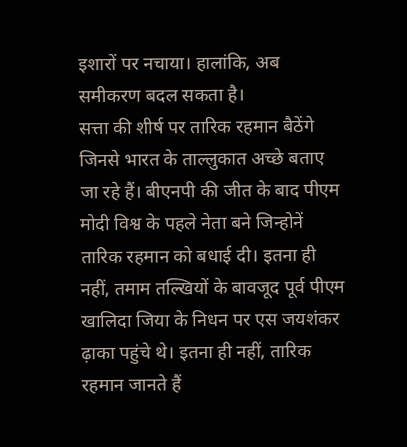इशारों पर नचाया। हालांकि, अब समीकरण बदल सकता है।
सत्ता की शीर्ष पर तारिक रहमान बैठेंगे जिनसे भारत के ताल्लुकात अच्छे बताए जा रहे हैं। बीएनपी की जीत के बाद पीएम मोदी विश्व के पहले नेता बने जिन्होनें तारिक रहमान को बधाई दी। इतना ही नहीं, तमाम तल्खियों के बावजूद पूर्व पीएम खालिदा जिया के निधन पर एस जयशंकर ढ़ाका पहुंचे थे। इतना ही नहीं, तारिक रहमान जानते हैं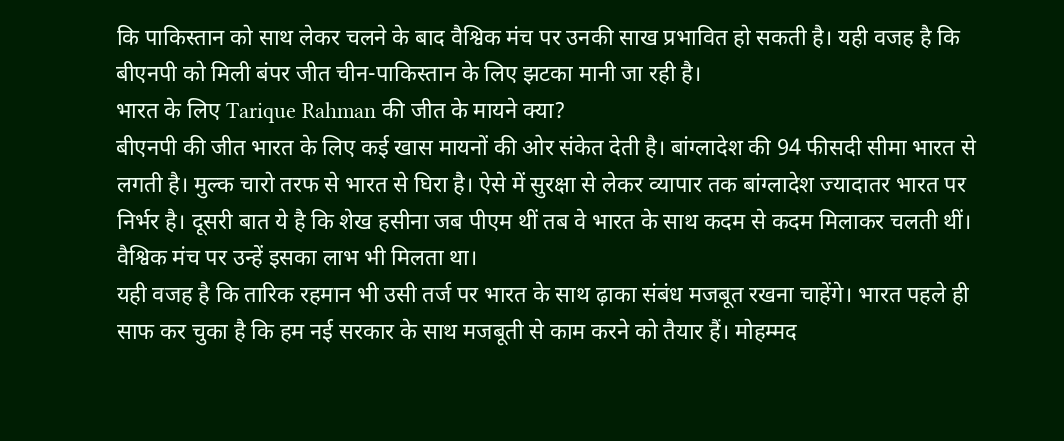कि पाकिस्तान को साथ लेकर चलने के बाद वैश्विक मंच पर उनकी साख प्रभावित हो सकती है। यही वजह है कि बीएनपी को मिली बंपर जीत चीन-पाकिस्तान के लिए झटका मानी जा रही है।
भारत के लिए Tarique Rahman की जीत के मायने क्या?
बीएनपी की जीत भारत के लिए कई खास मायनों की ओर संकेत देती है। बांग्लादेश की 94 फीसदी सीमा भारत से लगती है। मुल्क चारो तरफ से भारत से घिरा है। ऐसे में सुरक्षा से लेकर व्यापार तक बांग्लादेश ज्यादातर भारत पर निर्भर है। दूसरी बात ये है कि शेख हसीना जब पीएम थीं तब वे भारत के साथ कदम से कदम मिलाकर चलती थीं। वैश्विक मंच पर उन्हें इसका लाभ भी मिलता था।
यही वजह है कि तारिक रहमान भी उसी तर्ज पर भारत के साथ ढ़ाका संबंध मजबूत रखना चाहेंगे। भारत पहले ही साफ कर चुका है कि हम नई सरकार के साथ मजबूती से काम करने को तैयार हैं। मोहम्मद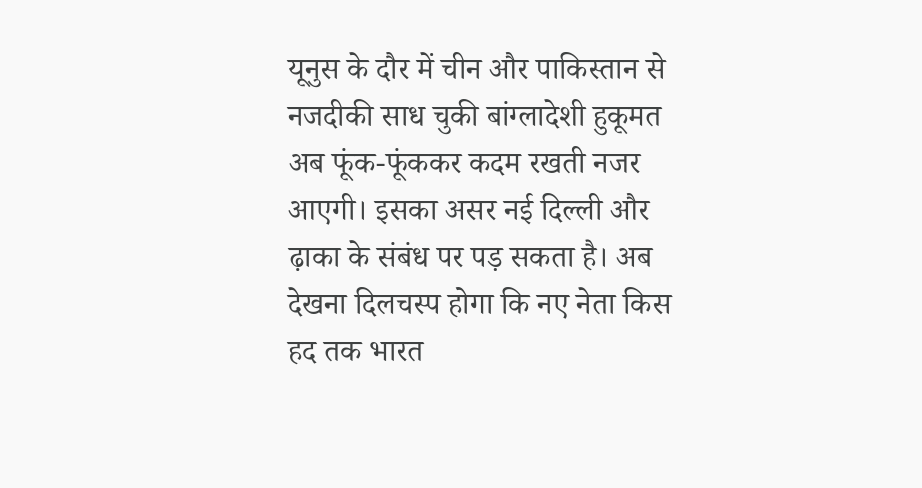यूनुस के दौर में चीन और पाकिस्तान से नजदीकी साध चुकी बांग्लादेशी हुकूमत अब फूंक-फूंककर कदम रखती नजर आएगी। इसका असर नई दिल्ली और ढ़ाका के संबंध पर पड़ सकता है। अब देखना दिलचस्प होगा कि नए नेता किस हद तक भारत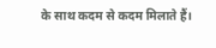के साथ कदम से कदम मिलाते हैं।